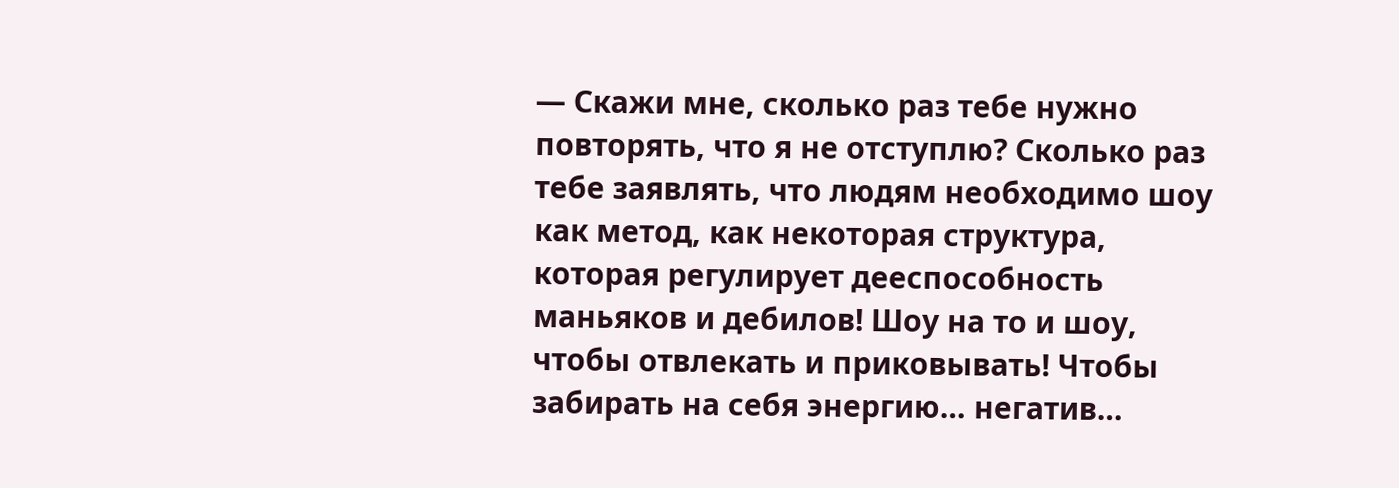— Скажи мне, сколько раз тебе нужно повторять, что я не отступлю? Сколько раз тебе заявлять, что людям необходимо шоу как метод, как некоторая структура, которая регулирует дееспособность маньяков и дебилов! Шоу на то и шоу, чтобы отвлекать и приковывать! Чтобы забирать на себя энергию… негатив…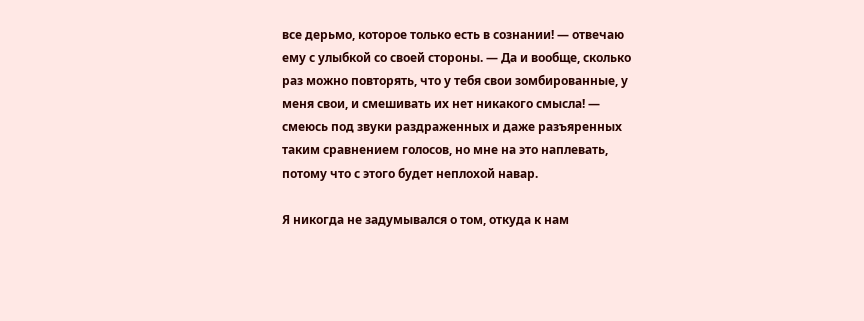все дерьмо, которое только есть в сознании! — отвечаю ему с улыбкой со своей стороны. — Да и вообще, сколько раз можно повторять, что у тебя свои зомбированные, у меня свои, и смешивать их нет никакого смысла! — смеюсь под звуки раздраженных и даже разъяренных таким сравнением голосов, но мне на это наплевать, потому что с этого будет неплохой навар.

Я никогда не задумывался о том, откуда к нам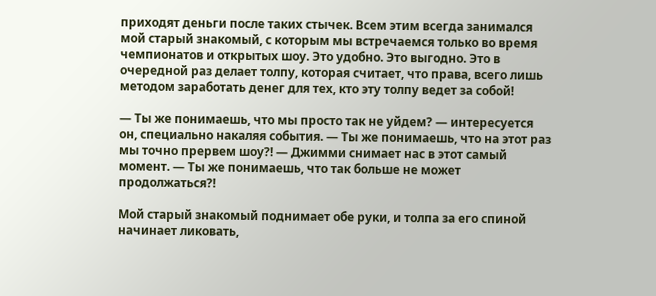приходят деньги после таких стычек. Всем этим всегда занимался мой старый знакомый, с которым мы встречаемся только во время чемпионатов и открытых шоу. Это удобно. Это выгодно. Это в очередной раз делает толпу, которая считает, что права, всего лишь методом заработать денег для тех, кто эту толпу ведет за собой!

— Ты же понимаешь, что мы просто так не уйдем? — интересуется он, специально накаляя события. — Ты же понимаешь, что на этот раз мы точно прервем шоу?! — Джимми снимает нас в этот самый момент. — Ты же понимаешь, что так больше не может продолжаться?!

Мой старый знакомый поднимает обе руки, и толпа за его спиной начинает ликовать,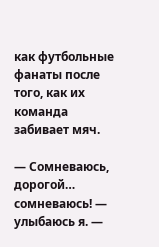как футбольные фанаты после того, как их команда забивает мяч.

— Сомневаюсь, дорогой… сомневаюсь! — улыбаюсь я. —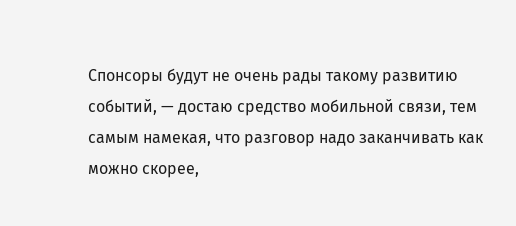Спонсоры будут не очень рады такому развитию событий, — достаю средство мобильной связи, тем самым намекая, что разговор надо заканчивать как можно скорее,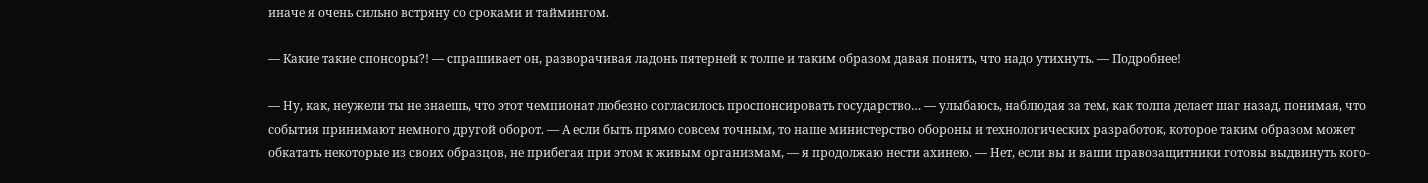иначе я очень сильно встряну со сроками и таймингом.

— Какие такие спонсоры?! — спрашивает он, разворачивая ладонь пятерней к толпе и таким образом давая понять, что надо утихнуть. — Подробнее!

— Ну, как, неужели ты не знаешь, что этот чемпионат любезно согласилось проспонсировать государство… — улыбаюсь, наблюдая за тем, как толпа делает шаг назад, понимая, что события принимают немного другой оборот. — А если быть прямо совсем точным, то наше министерство обороны и технологических разработок, которое таким образом может обкатать некоторые из своих образцов, не прибегая при этом к живым организмам, — я продолжаю нести ахинею. — Нет, если вы и ваши правозащитники готовы выдвинуть кого-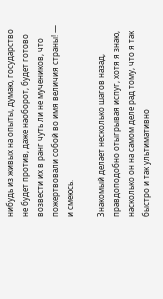нибудь из живых на опыты, думаю, государство не будет против, даже наоборот, будет готово возвести их в ранг чуть ли не мучеников, что пожертвовали собой во имя величия страны! — и смеюсь.

Знакомый делает несколько шагов назад, правдоподобно отыгрывая испуг, хотя я знаю, насколько он на самом деле рад тому, что я так быстро и так ультимативно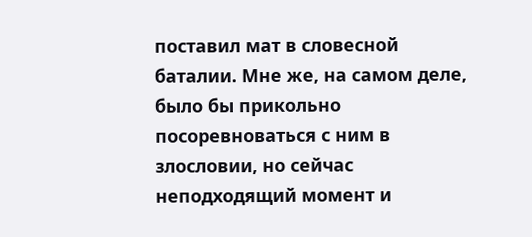поставил мат в словесной баталии. Мне же, на самом деле, было бы прикольно посоревноваться с ним в злословии, но сейчас неподходящий момент и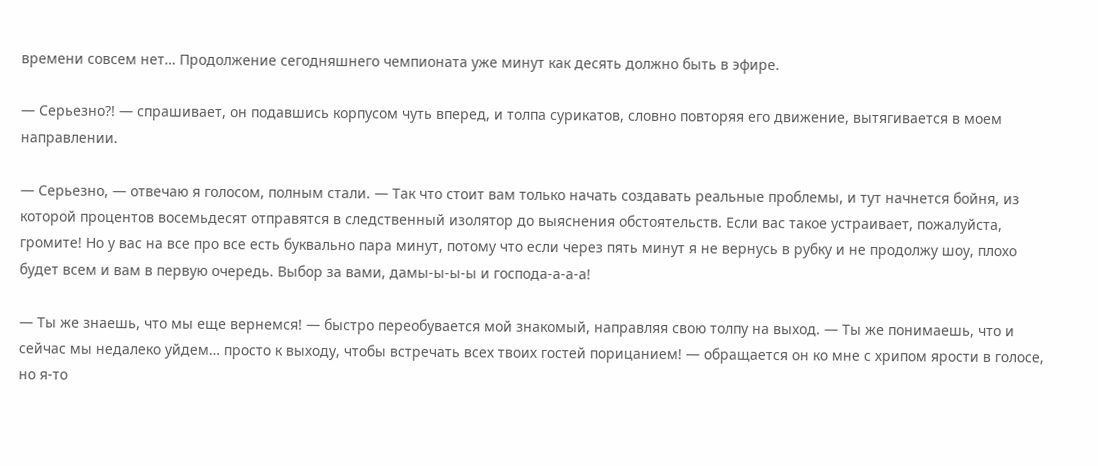времени совсем нет… Продолжение сегодняшнего чемпионата уже минут как десять должно быть в эфире.

— Серьезно?! — спрашивает, он подавшись корпусом чуть вперед, и толпа сурикатов, словно повторяя его движение, вытягивается в моем направлении.

— Серьезно, — отвечаю я голосом, полным стали. — Так что стоит вам только начать создавать реальные проблемы, и тут начнется бойня, из которой процентов восемьдесят отправятся в следственный изолятор до выяснения обстоятельств. Если вас такое устраивает, пожалуйста, громите! Но у вас на все про все есть буквально пара минут, потому что если через пять минут я не вернусь в рубку и не продолжу шоу, плохо будет всем и вам в первую очередь. Выбор за вами, дамы-ы-ы-ы и господа-а-а-а!

— Ты же знаешь, что мы еще вернемся! — быстро переобувается мой знакомый, направляя свою толпу на выход. — Ты же понимаешь, что и сейчас мы недалеко уйдем… просто к выходу, чтобы встречать всех твоих гостей порицанием! — обращается он ко мне с хрипом ярости в голосе, но я-то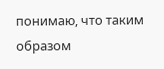понимаю, что таким образом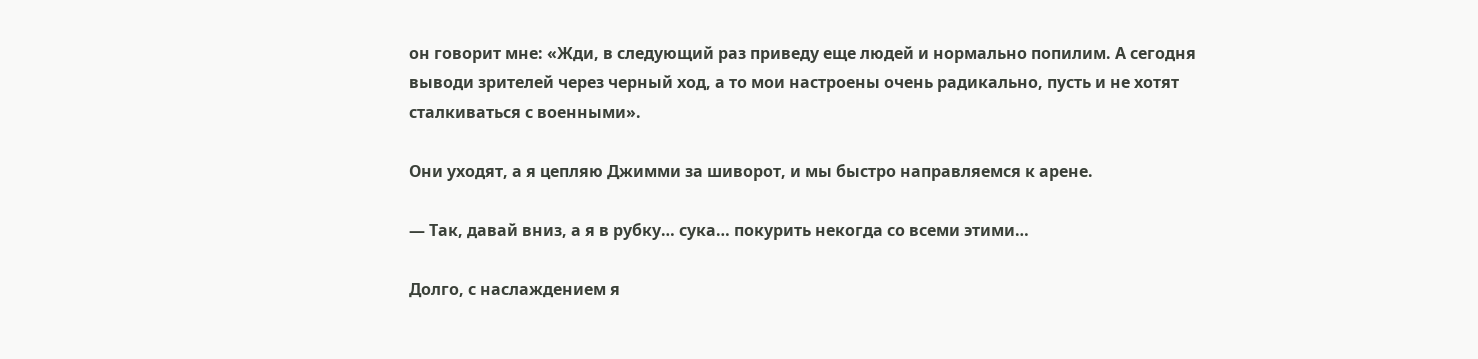он говорит мне: «Жди, в следующий раз приведу еще людей и нормально попилим. А сегодня выводи зрителей через черный ход, а то мои настроены очень радикально, пусть и не хотят сталкиваться с военными».

Они уходят, а я цепляю Джимми за шиворот, и мы быстро направляемся к арене.

— Так, давай вниз, а я в рубку… сука… покурить некогда со всеми этими…

Долго, с наслаждением я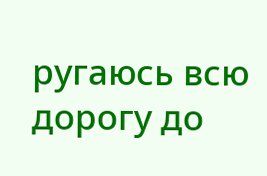ругаюсь всю дорогу до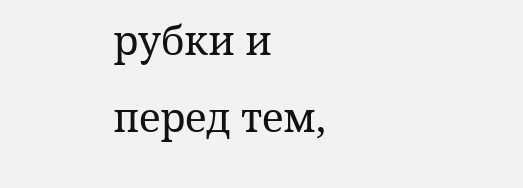рубки и перед тем,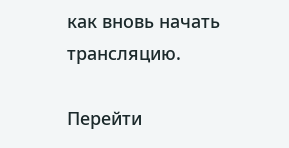как вновь начать трансляцию.

Перейти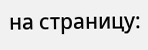на страницу: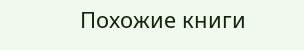Похожие книги